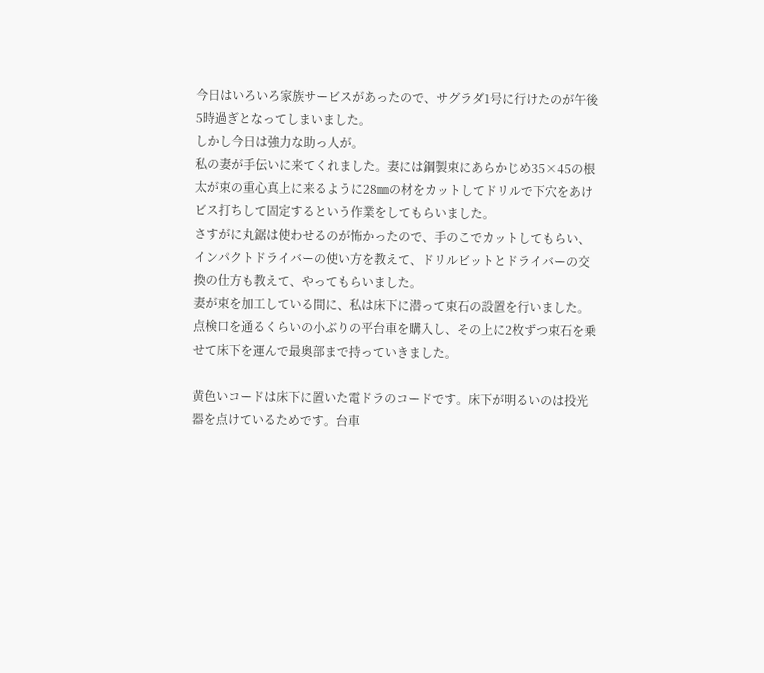今日はいろいろ家族サービスがあったので、サグラダ1号に行けたのが午後5時過ぎとなってしまいました。
しかし今日は強力な助っ人が。
私の妻が手伝いに来てくれました。妻には鋼製束にあらかじめ35×45の根太が束の重心真上に来るように28㎜の材をカットしてドリルで下穴をあけビス打ちして固定するという作業をしてもらいました。
さすがに丸鋸は使わせるのが怖かったので、手のこでカットしてもらい、インパクトドライバーの使い方を教えて、ドリルビットとドライバーの交換の仕方も教えて、やってもらいました。
妻が束を加工している間に、私は床下に潜って束石の設置を行いました。
点検口を通るくらいの小ぶりの平台車を購入し、その上に2枚ずつ束石を乗せて床下を運んで最奥部まで持っていきました。

黄色いコードは床下に置いた電ドラのコードです。床下が明るいのは投光器を点けているためです。台車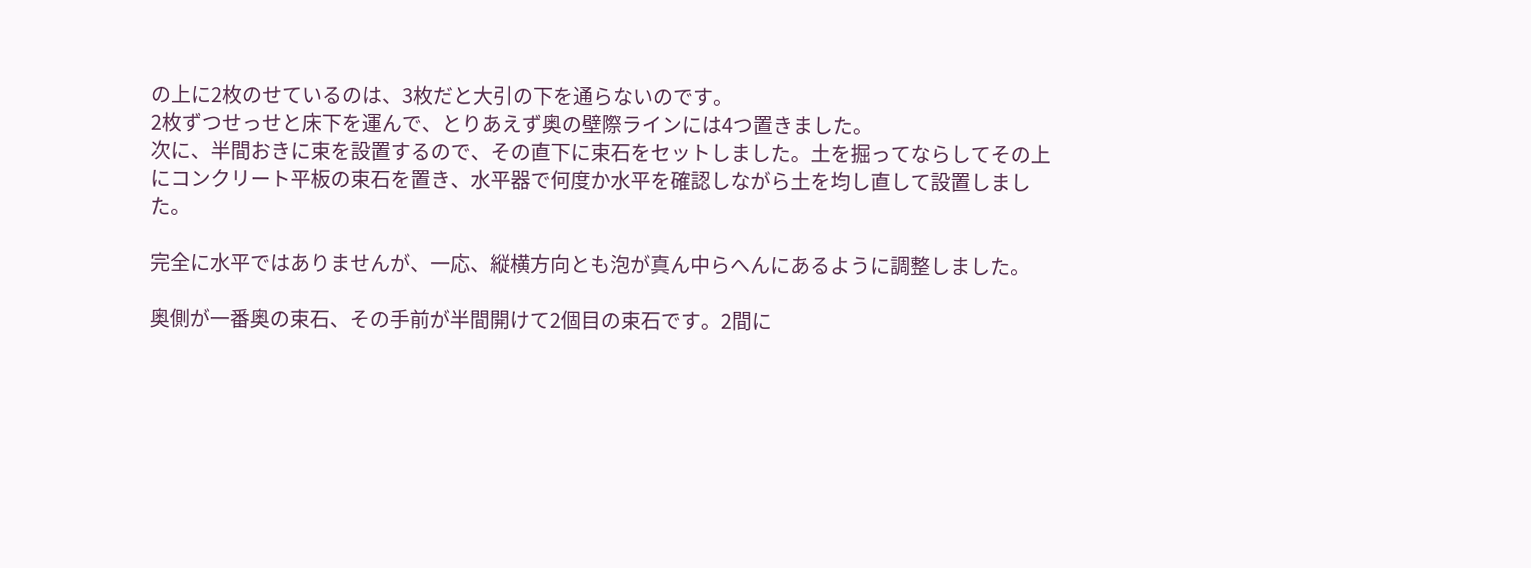の上に2枚のせているのは、3枚だと大引の下を通らないのです。
2枚ずつせっせと床下を運んで、とりあえず奥の壁際ラインには4つ置きました。
次に、半間おきに束を設置するので、その直下に束石をセットしました。土を掘ってならしてその上にコンクリート平板の束石を置き、水平器で何度か水平を確認しながら土を均し直して設置しました。

完全に水平ではありませんが、一応、縦横方向とも泡が真ん中らへんにあるように調整しました。

奥側が一番奥の束石、その手前が半間開けて2個目の束石です。2間に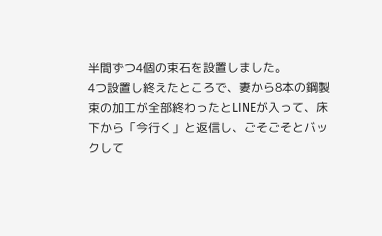半間ずつ4個の束石を設置しました。
4つ設置し終えたところで、妻から8本の鋼製束の加工が全部終わったとLINEが入って、床下から「今行く」と返信し、ごそごそとバックして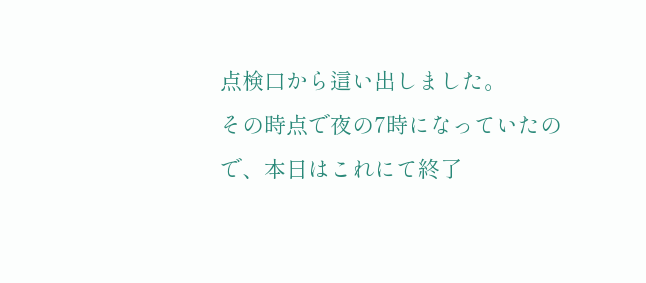点検口から這い出しました。
その時点で夜の7時になっていたので、本日はこれにて終了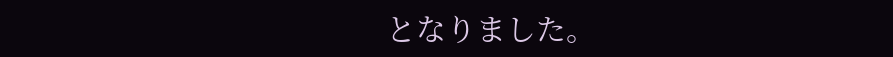となりました。